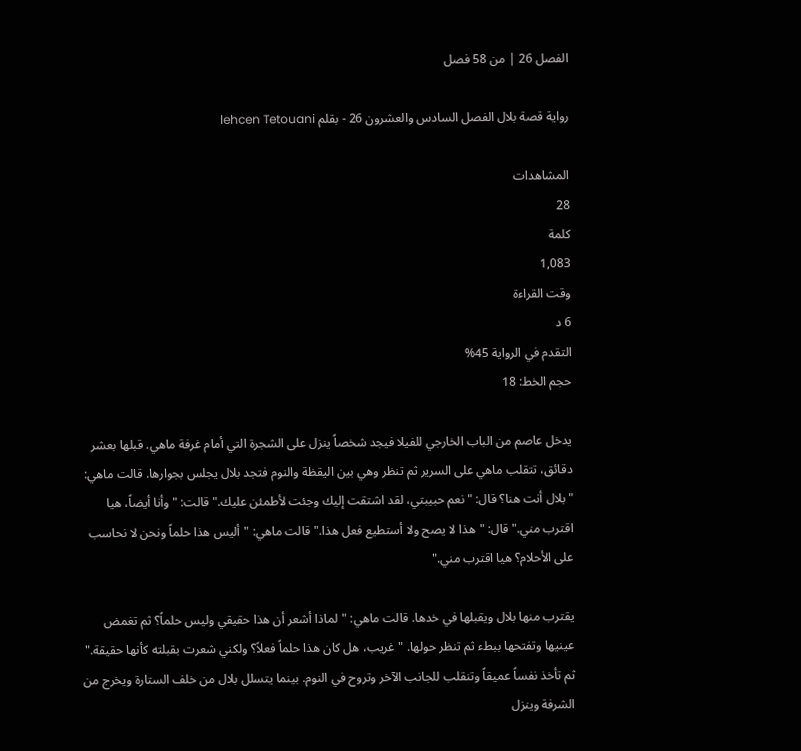الفصل 26 | من 58 فصل

رواية قصة بلال الفصل السادس والعشرون 26 - بقلم lehcen Tetouani

المشاهدات
28
كلمة
1,083
وقت القراءة
6 د
التقدم في الرواية 45%
حجم الخط: 18

يدخل عاصم من الباب الخارجي للفيلا فيجد شخصاً ينزل على الشجرة التي أمام غرفة ماهي. قبلها بعشر دقائق، تتقلب ماهي على السرير ثم تنظر وهي بين اليقظة والنوم فتجد بلال يجلس بجوارها. قالت ماهي: "بلال أنت هنا؟ قال: "نعم حبيبتي، لقد اشتقت إليك وجئت لأطمئن عليك." قالت: "وأنا أيضاً، هيا اقترب مني." قال: "هذا لا يصح ولا أستطيع فعل هذا." قالت ماهي: "أليس هذا حلماً ونحن لا نحاسب على الأحلام؟ هيا اقترب مني."

يقترب منها بلال ويقبلها في خدها. قالت ماهي: "لماذا أشعر أن هذا حقيقي وليس حلماً؟ ثم تغمض عينيها وتفتحها ببطء ثم تنظر حولها. "غريب، هل كان هذا حلماً فعلاً؟ ولكني شعرت بقبلته كأنها حقيقة." ثم تأخذ نفساً عميقاً وتنقلب للجانب الآخر وتروح في النوم. بينما يتسلل بلال من خلف الستارة ويخرج من الشرفة وينزل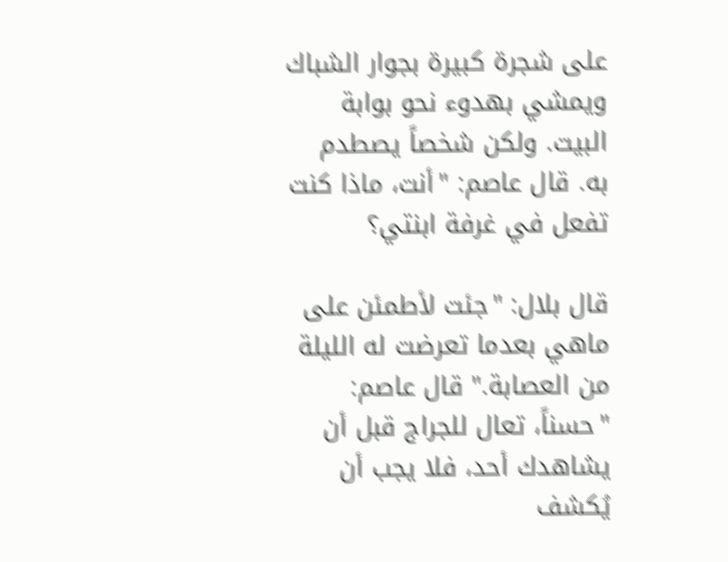على شجرة كبيرة بجوار الشباك ويمشي بهدوء نحو بوابة البيت. ولكن شخصاً يصطدم به. قال عاصم: "أنت، ماذا كنت تفعل في غرفة ابنتي؟

قال بلال: "جئت لأطمئن على ماهي بعدما تعرضت له الليلة من العصابة." قال عاصم: "حسناً، تعال للجراج قبل أن يشاهدك أحد، فلا يجب أن يُكشف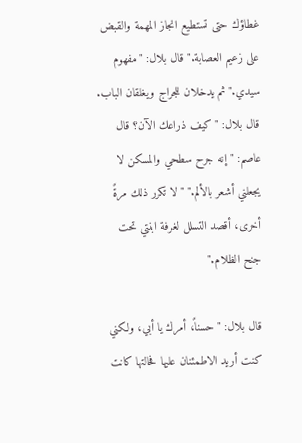غطاؤك حتى تستطيع انجاز المهمة والقبض على زعيم العصابة." قال بلال: "مفهوم سيدي." ثم يدخلان للجراج ويغلقان الباب. قال بلال: "كيف ذراعك الآن؟ قال عاصم: "إنه جرح سطحي والمسكن لا يجعلني أشعر بالألم." "لا تكرر ذلك مرةً أخرى، أقصد التسلل لغرفة ابنتي تحت جنح الظلام."

قال بلال: "حسناً، أمرك يا أبي، ولكني كنت أريد الاطمئنان عليها فحالتها كانت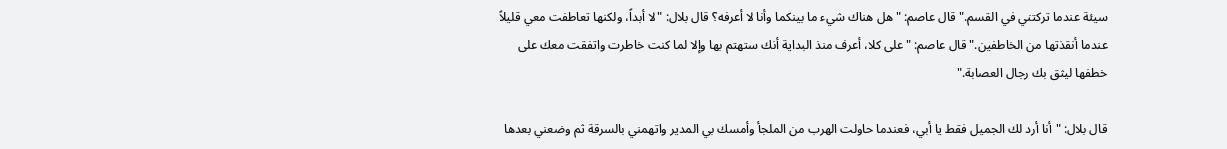سيئة عندما تركتني في القسم." قال عاصم: "هل هناك شيء ما بينكما وأنا لا أعرفه؟ قال بلال: "لا أبداً، ولكنها تعاطفت معي قليلاً عندما أنقذتها من الخاطفين." قال عاصم: "على كلا، أعرف منذ البداية أنك ستهتم بها وإلا لما كنت خاطرت واتفقت معك على خطفها ليثق بك رجال العصابة."

قال بلال: "أنا أرد لك الجميل فقط يا أبي، فعندما حاولت الهرب من الملجأ وأمسك بي المدير واتهمني بالسرقة ثم وضعني بعدها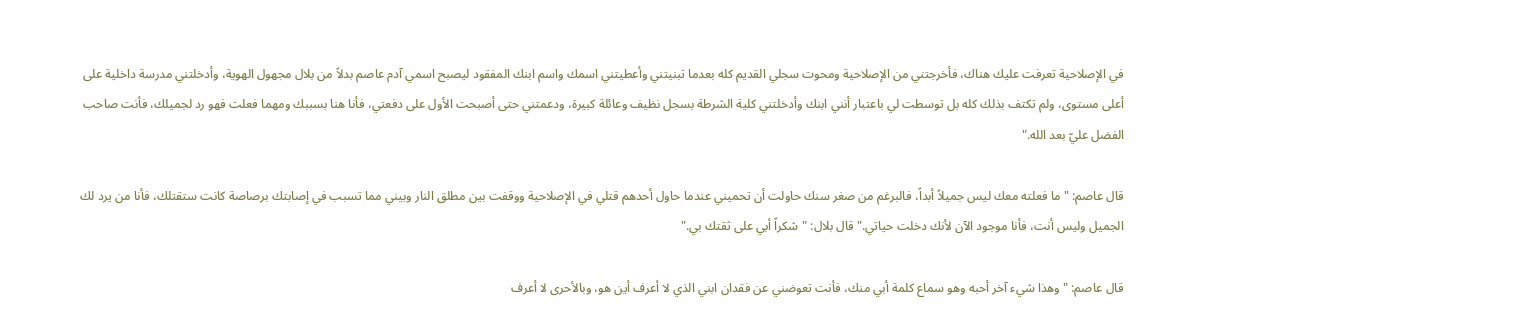في الإصلاحية تعرفت عليك هناك، فأخرجتني من الإصلاحية ومحوت سجلي القديم كله بعدما تبنيتني وأعطيتني اسمك واسم ابنك المفقود ليصبح اسمي آدم عاصم بدلاً من بلال مجهول الهوية، وأدخلتني مدرسة داخلية على أعلى مستوى، ولم تكتف بذلك كله بل توسطت لي باعتبار أنني ابنك وأدخلتني كلية الشرطة بسجل نظيف وعائلة كبيرة، ودعمتني حتى أصبحت الأول على دفعتي، فأنا هنا بسببك ومهما فعلت فهو رد لجميلك، فأنت صاحب الفضل عليّ بعد الله."

قال عاصم: "ما فعلته معك ليس جميلاً أبداً، فالبرغم من صغر سنك حاولت أن تحميني عندما حاول أحدهم قتلي في الإصلاحية ووقفت بين مطلق النار وبيني مما تسبب في إصابتك برصاصة كانت ستقتلك، فأنا من يرد لك الجميل وليس أنت، فأنا موجود الآن لأنك دخلت حياتي." قال بلال: "شكراً أبي على ثقتك بي."

قال عاصم: "وهذا شيء آخر أحبه وهو سماع كلمة أبي منك، فأنت تعوضني عن فقدان ابني الذي لا أعرف أين هو، وبالأحرى لا أعرف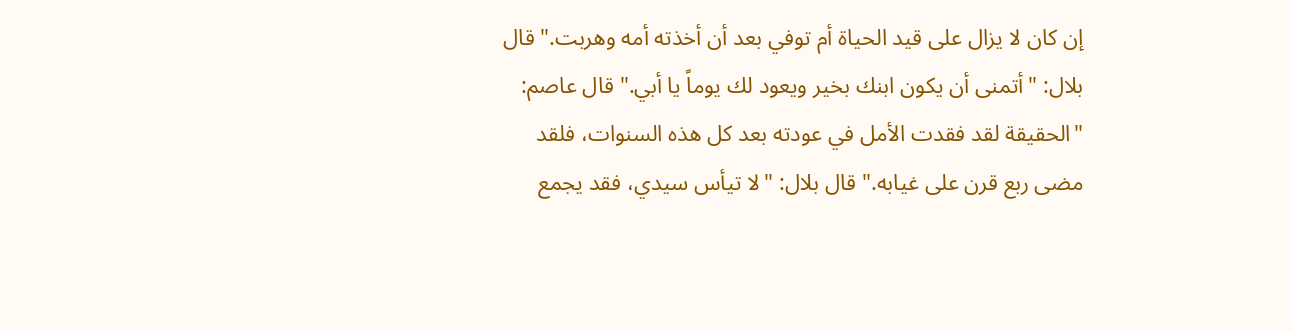إن كان لا يزال على قيد الحياة أم توفي بعد أن أخذته أمه وهربت." قال بلال: "أتمنى أن يكون ابنك بخير ويعود لك يوماً يا أبي." قال عاصم: "الحقيقة لقد فقدت الأمل في عودته بعد كل هذه السنوات، فلقد مضى ربع قرن على غيابه." قال بلال: "لا تيأس سيدي، فقد يجمع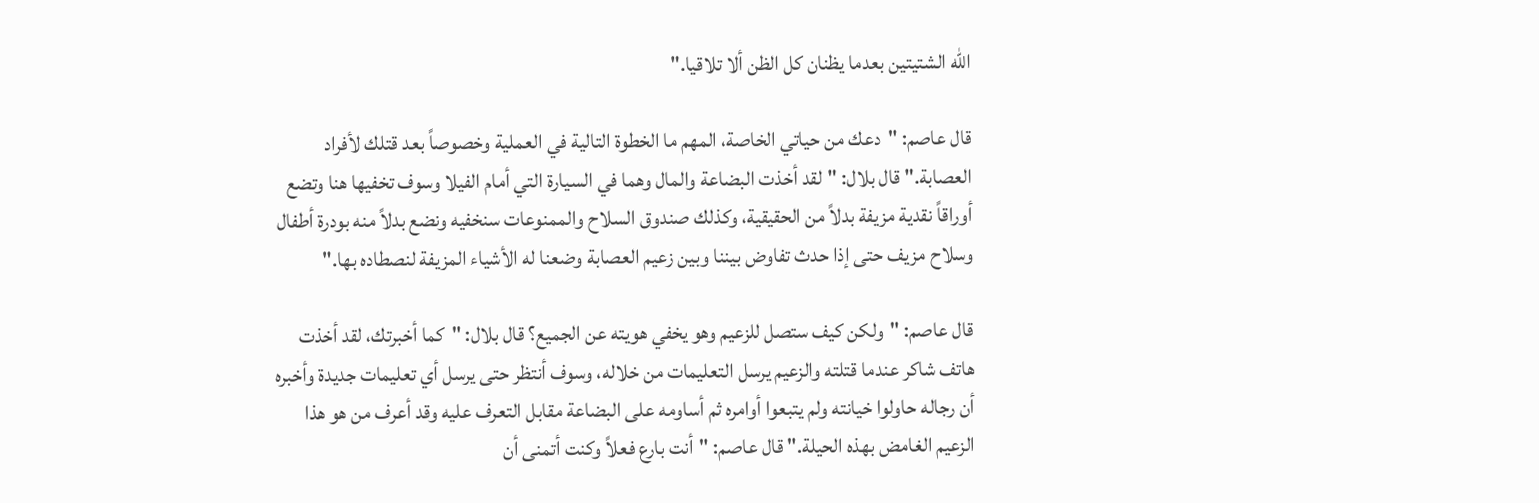الله الشتيتين بعدما يظنان كل الظن ألا تلاقيا."

قال عاصم: "دعك من حياتي الخاصة، المهم ما الخطوة التالية في العملية وخصوصاً بعد قتلك لأفراد العصابة." قال بلال: "لقد أخذت البضاعة والمال وهما في السيارة التي أمام الفيلا وسوف تخفيها هنا وتضع أوراقاً نقدية مزيفة بدلاً من الحقيقية، وكذلك صندوق السلاح والممنوعات سنخفيه ونضع بدلاً منه بودرة أطفال وسلاح مزيف حتى إذا حدث تفاوض بيننا وبين زعيم العصابة وضعنا له الأشياء المزيفة لنصطاده بها."

قال عاصم: "ولكن كيف ستصل للزعيم وهو يخفي هويته عن الجميع؟ قال بلال: "كما أخبرتك، لقد أخذت هاتف شاكر عندما قتلته والزعيم يرسل التعليمات من خلاله، وسوف أنتظر حتى يرسل أي تعليمات جديدة وأخبره أن رجاله حاولوا خيانته ولم يتبعوا أوامره ثم أساومه على البضاعة مقابل التعرف عليه وقد أعرف من هو هذا الزعيم الغامض بهذه الحيلة." قال عاصم: "أنت بارع فعلاً وكنت أتمنى أن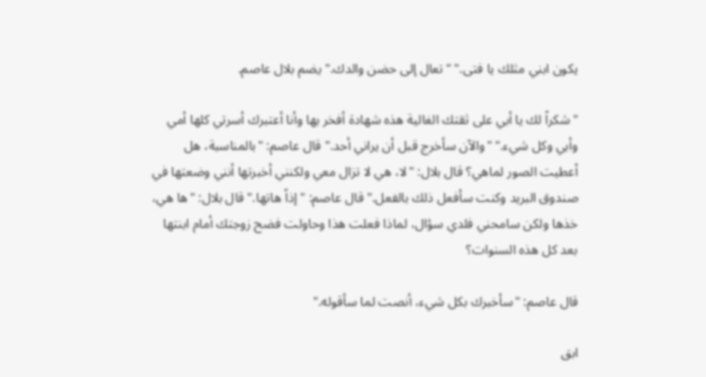يكون ابني مثلك يا فتى." "تعال إلى حضن والدك." يضم بلال عاصم.

"شكراً لك يا أبي على ثقتك الغالية هذه شهادة أفخر بها وأنا أعتبرك أسرتي كلها أمي وأبي وكل شيء." "والآن سأخرج قبل أن يراني أحد." قال عاصم: "بالمناسبة، هل أعطيت الصور لماهي؟ قال بلال: "لا، هي لا تزال معي ولكنني أخبرتها أنني وضعتها في صندوق البريد وكنت سأفعل ذلك بالفعل." قال عاصم: "إذاً هاتها." قال بلال: "ها هي، خذها ولكن سامحني فلدي سؤال، لماذا فعلت هذا وحاولت فضح زوجتك أمام ابنتها بعد كل هذه السنوات؟

قال عاصم: "سأخبرك بكل شيء، أنصت لما سأقوله."

ابق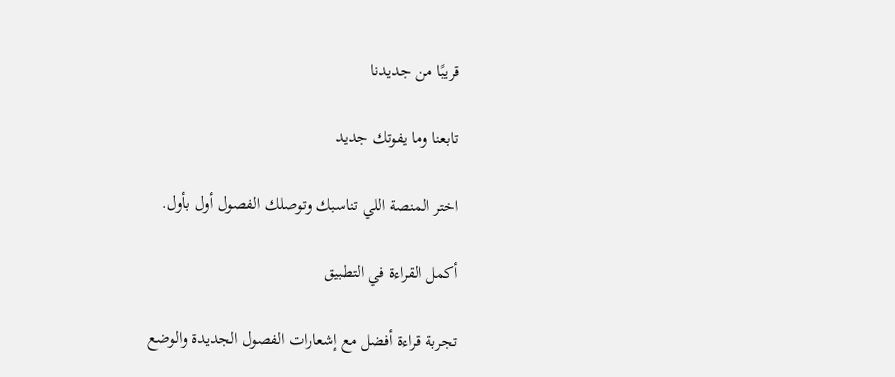قريبًا من جديدنا

تابعنا وما يفوتك جديد

اختر المنصة اللي تناسبك وتوصلك الفصول أول بأول.

أكمل القراءة في التطبيق

تجربة قراءة أفضل مع إشعارات الفصول الجديدة والوضع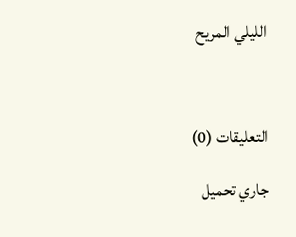الليلي المريح



التعليقات (0)

جاري تحميل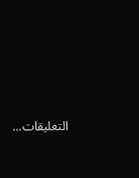التعليقات...